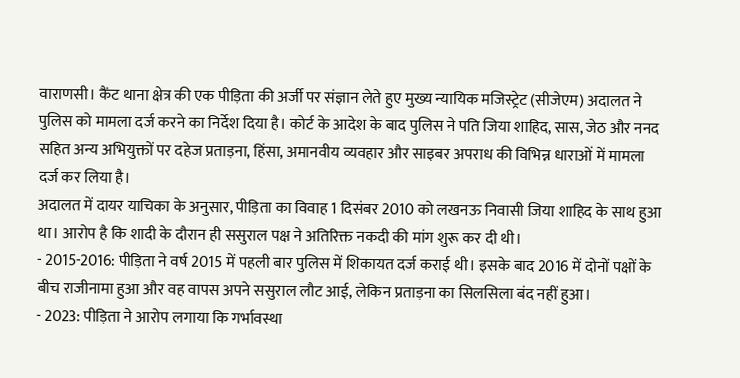वाराणसी। कैंट थाना क्षेत्र की एक पीड़िता की अर्जी पर संज्ञान लेते हुए मुख्य न्यायिक मजिस्ट्रेट (सीजेएम) अदालत ने पुलिस को मामला दर्ज करने का निर्देश दिया है। कोर्ट के आदेश के बाद पुलिस ने पति जिया शाहिद, सास, जेठ और ननद सहित अन्य अभियुक्तों पर दहेज प्रताड़ना, हिंसा, अमानवीय व्यवहार और साइबर अपराध की विभिन्न धाराओं में मामला दर्ज कर लिया है।
अदालत में दायर याचिका के अनुसार, पीड़िता का विवाह 1 दिसंबर 2010 को लखनऊ निवासी जिया शाहिद के साथ हुआ था। आरोप है कि शादी के दौरान ही ससुराल पक्ष ने अतिरिक्त नकदी की मांग शुरू कर दी थी।
- 2015-2016: पीड़िता ने वर्ष 2015 में पहली बार पुलिस में शिकायत दर्ज कराई थी। इसके बाद 2016 में दोनों पक्षों के बीच राजीनामा हुआ और वह वापस अपने ससुराल लौट आई, लेकिन प्रताड़ना का सिलसिला बंद नहीं हुआ।
- 2023: पीड़िता ने आरोप लगाया कि गर्भावस्था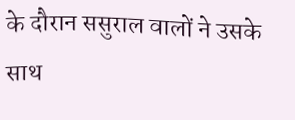के दौरान ससुराल वालों ने उसके साथ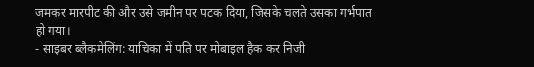जमकर मारपीट की और उसे जमीन पर पटक दिया, जिसके चलते उसका गर्भपात हो गया।
- साइबर ब्लैकमेलिंग: याचिका में पति पर मोबाइल हैक कर निजी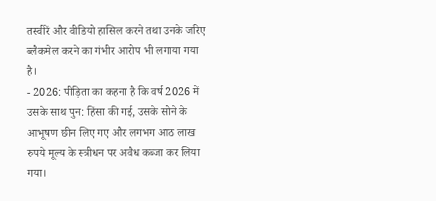तस्वीरें और वीडियो हासिल करने तथा उनके जरिए ब्लैकमेल करने का गंभीर आरोप भी लगाया गया है।
- 2026: पीड़िता का कहना है कि वर्ष 2026 में उसके साथ पुन: हिंसा की गई, उसके सोने के आभूषण छीन लिए गए और लगभग आठ लाख रुपये मूल्य के स्त्रीधन पर अवैध कब्जा कर लिया गया।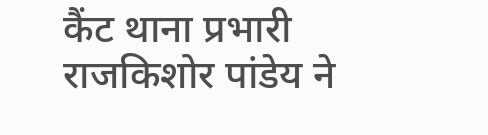कैंट थाना प्रभारी राजकिशोर पांडेय ने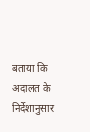बताया कि अदालत के निर्देशानुसार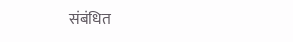संबंधित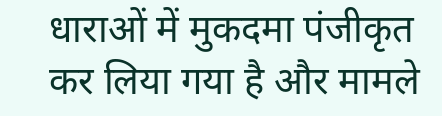धाराओं में मुकदमा पंजीकृत कर लिया गया है और मामले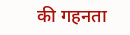की गहनता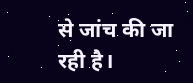से जांच की जा रही है।